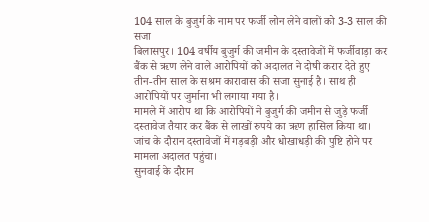104 साल के बुजुर्ग के नाम पर फर्जी लोन लेने वालों को 3-3 साल की सजा
बिलासपुर। 104 वर्षीय बुजुर्ग की जमीन के दस्तावेजों में फर्जीवाड़ा कर बैंक से ऋण लेने वाले आरोपियों को अदालत ने दोषी करार देते हुए तीन-तीन साल के सश्रम कारावास की सजा सुनाई है। साथ ही आरोपियों पर जुर्माना भी लगाया गया है।
मामले में आरोप था कि आरोपियों ने बुजुर्ग की जमीन से जुड़े फर्जी दस्तावेज तैयार कर बैंक से लाखों रुपये का ऋण हासिल किया था। जांच के दौरान दस्तावेजों में गड़बड़ी और धोखाधड़ी की पुष्टि होने पर मामला अदालत पहुंचा।
सुनवाई के दौरान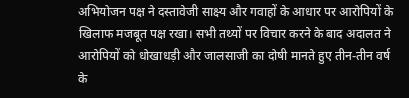अभियोजन पक्ष ने दस्तावेजी साक्ष्य और गवाहों के आधार पर आरोपियों के खिलाफ मजबूत पक्ष रखा। सभी तथ्यों पर विचार करने के बाद अदालत ने आरोपियों को धोखाधड़ी और जालसाजी का दोषी मानते हुए तीन-तीन वर्ष के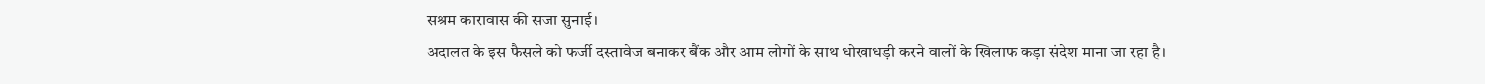सश्रम कारावास की सजा सुनाई।
अदालत के इस फैसले को फर्जी दस्तावेज बनाकर बैंक और आम लोगों के साथ धोखाधड़ी करने वालों के खिलाफ कड़ा संदेश माना जा रहा है।